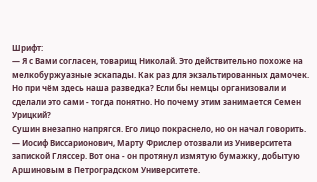Шрифт:
— Я с Вами согласен, товарищ Николай. Это действительно похоже на мелкобуржуазные эскапады. Как раз для экзальтированных дамочек. Но при чём здесь наша разведка? Если бы немцы организовали и сделали это сами - тогда понятно. Но почему этим занимается Семен Урицкий?
Сушин внезапно напрягся. Его лицо покраснело, но он начал говорить.
— Иосиф Виссарионович, Марту Фрислер отозвали из Университета запиской Гляссер. Вот она - он протянул измятую бумажку, добытую Аршиновым в Петроградском Университете.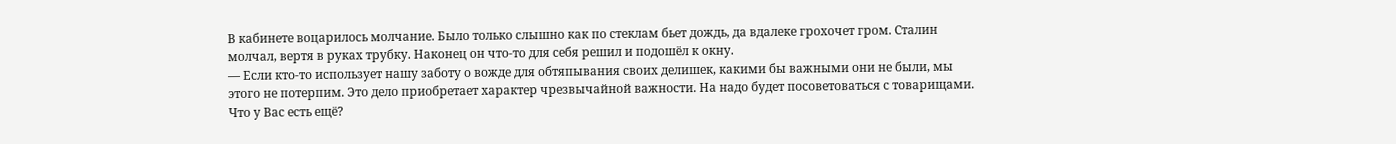В кабинете воцарилось молчание. Было только слышно как по стеклам бьет дождь, да вдалеке грохочет гром. Сталин молчал, вертя в руках трубку. Наконец он что-то для себя решил и подошёл к окну.
— Если кто-то использует нашу заботу о вожде для обтяпывания своих делишек, какими бы важными они не были, мы этого не потерпим. Это дело приобретает характер чрезвычайной важности. На надо будет посоветоваться с товарищами. Что у Вас есть ещё?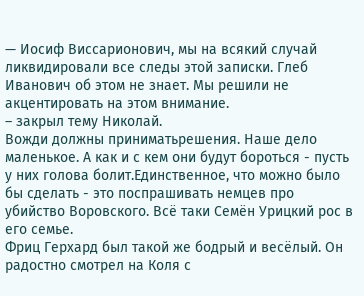— Иосиф Виссарионович, мы на всякий случай ликвидировали все следы этой записки. Глеб Иванович об этом не знает. Мы решили не акцентировать на этом внимание.
– закрыл тему Николай.
Вожди должны приниматьрешения. Наше дело маленькое. А как и с кем они будут бороться - пусть у них голова болит.Единственное, что можно было бы сделать - это поспрашивать немцев про убийство Воровского. Всё таки Семён Урицкий рос в его семье.
Фриц Герхард был такой же бодрый и весёлый. Он радостно смотрел на Коля с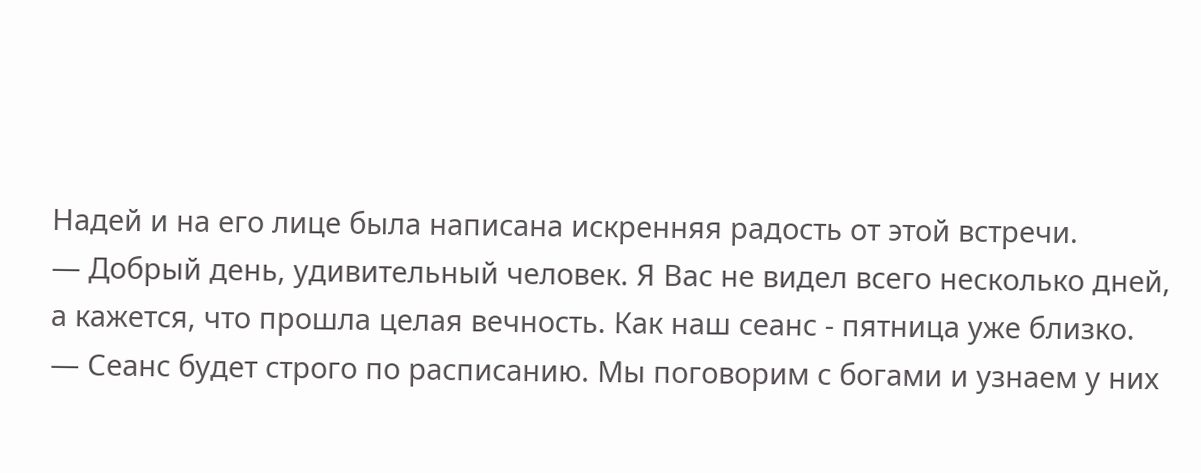Надей и на его лице была написана искренняя радость от этой встречи.
— Добрый день, удивительный человек. Я Вас не видел всего несколько дней, а кажется, что прошла целая вечность. Как наш сеанс - пятница уже близко.
— Сеанс будет строго по расписанию. Мы поговорим с богами и узнаем у них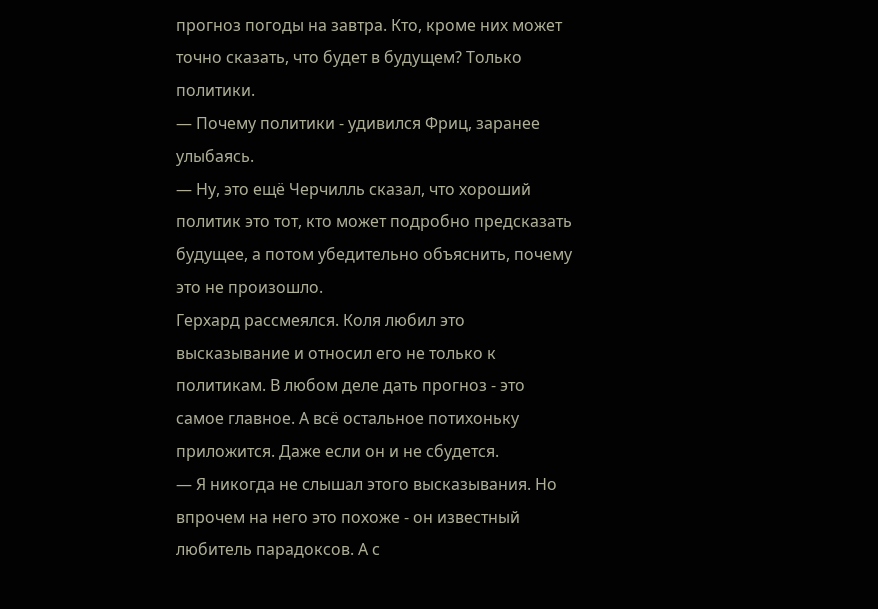прогноз погоды на завтра. Кто, кроме них может точно сказать, что будет в будущем? Только политики.
— Почему политики - удивился Фриц, заранее улыбаясь.
— Ну, это ещё Черчилль сказал, что хороший политик это тот, кто может подробно предсказать будущее, а потом убедительно объяснить, почему это не произошло.
Герхард рассмеялся. Коля любил это высказывание и относил его не только к политикам. В любом деле дать прогноз - это самое главное. А всё остальное потихоньку приложится. Даже если он и не сбудется.
— Я никогда не слышал этого высказывания. Но впрочем на него это похоже - он известный любитель парадоксов. А с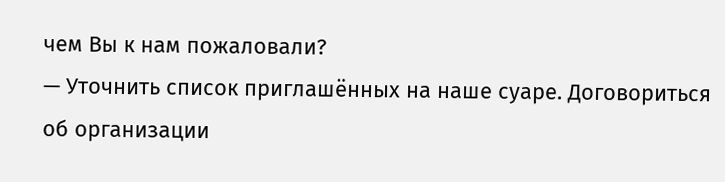чем Вы к нам пожаловали?
— Уточнить список приглашённых на наше суаре. Договориться об организации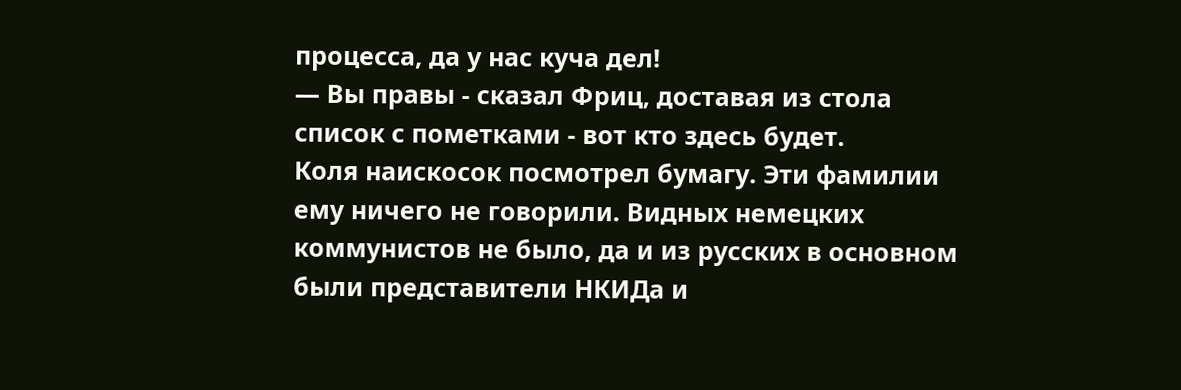процесса, да у нас куча дел!
— Вы правы - сказал Фриц, доставая из стола список с пометками - вот кто здесь будет.
Коля наискосок посмотрел бумагу. Эти фамилии ему ничего не говорили. Видных немецких коммунистов не было, да и из русских в основном были представители НКИДа и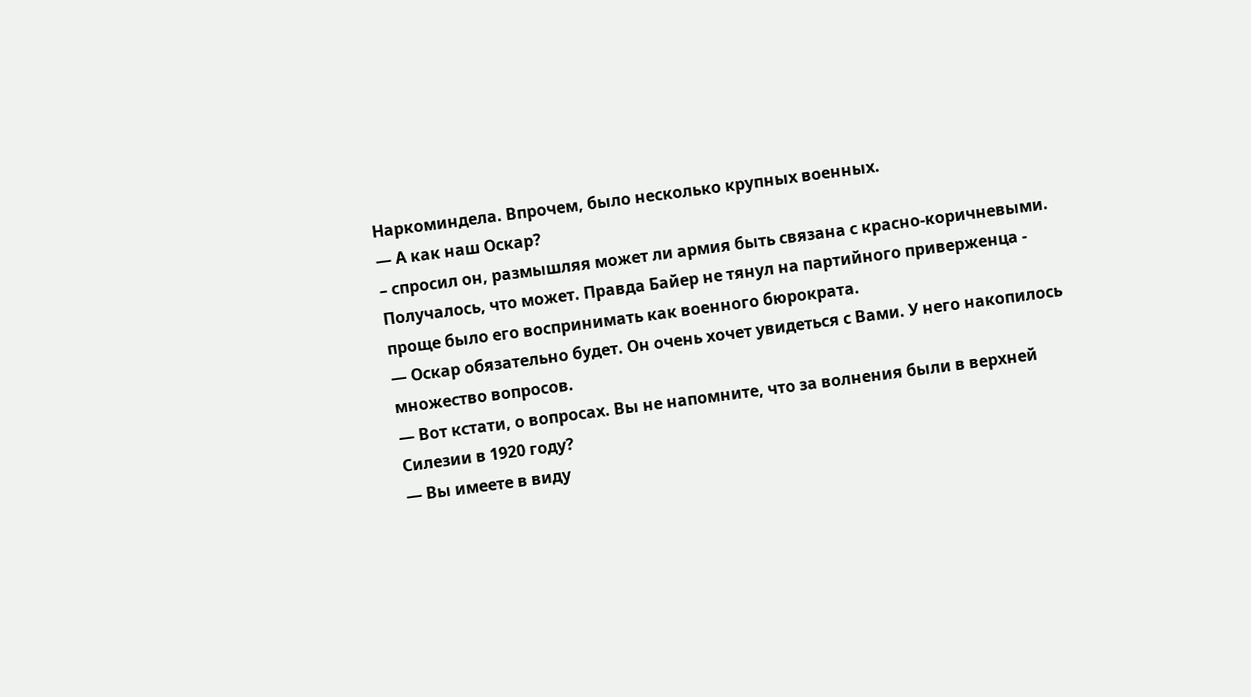Наркоминдела. Впрочем, было несколько крупных военных.
— А как наш Оскар?
– спросил он, размышляя может ли армия быть связана с красно-коричневыми. Получалось, что может. Правда Байер не тянул на партийного приверженца - проще было его воспринимать как военного бюрократа.
— Оскар обязательно будет. Он очень хочет увидеться с Вами. У него накопилось множество вопросов.
— Вот кстати, о вопросах. Вы не напомните, что за волнения были в верхней Силезии в 1920 году?
— Вы имеете в виду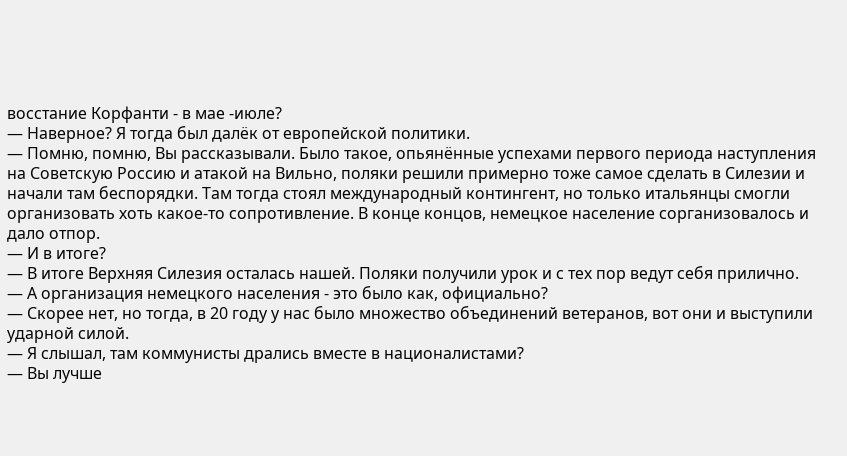восстание Корфанти - в мае -июле?
— Наверное? Я тогда был далёк от европейской политики.
— Помню, помню, Вы рассказывали. Было такое, опьянённые успехами первого периода наступления на Советскую Россию и атакой на Вильно, поляки решили примерно тоже самое сделать в Силезии и начали там беспорядки. Там тогда стоял международный контингент, но только итальянцы смогли организовать хоть какое-то сопротивление. В конце концов, немецкое население сорганизовалось и дало отпор.
— И в итоге?
— В итоге Верхняя Силезия осталась нашей. Поляки получили урок и с тех пор ведут себя прилично.
— А организация немецкого населения - это было как, официально?
— Скорее нет, но тогда, в 20 году у нас было множество объединений ветеранов, вот они и выступили ударной силой.
— Я слышал, там коммунисты дрались вместе в националистами?
— Вы лучше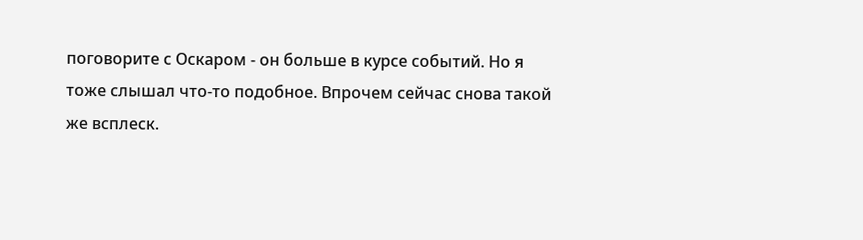поговорите с Оскаром - он больше в курсе событий. Но я тоже слышал что-то подобное. Впрочем сейчас снова такой же всплеск.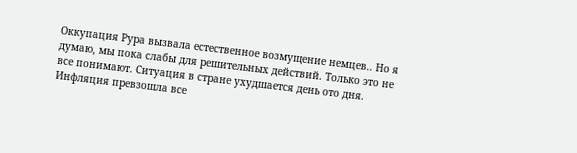Оккупация Рура вызвала естественное возмущение немцев.. Но я думаю, мы пока слабы для решительных действий. Только это не все понимают. Ситуация в стране ухудшается день ото дня. Инфляция превзошла все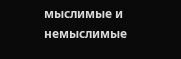мыслимые и немыслимые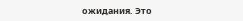ожидания. Это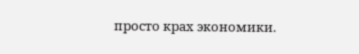просто крах экономики.